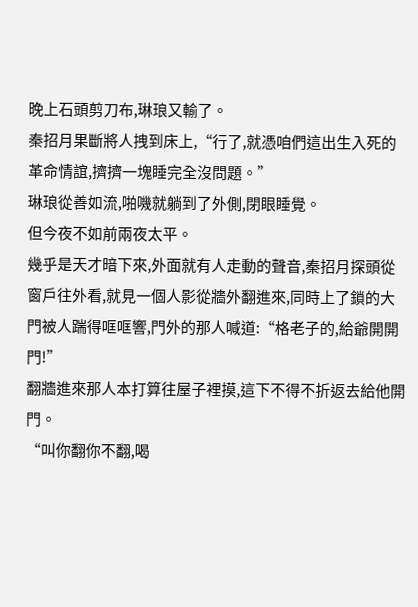晚上石頭剪刀布,琳琅又輸了。
秦招月果斷將人拽到床上,“行了,就憑咱們這出生入死的革命情誼,擠擠一塊睡完全沒問題。”
琳琅從善如流,啪嘰就躺到了外側,閉眼睡覺。
但今夜不如前兩夜太平。
幾乎是天才暗下來,外面就有人走動的聲音,秦招月探頭從窗戶往外看,就見一個人影從牆外翻進來,同時上了鎖的大門被人踹得哐哐響,門外的那人喊道:“格老子的,給爺開開門!”
翻牆進來那人本打算往屋子裡摸,這下不得不折返去給他開門。
“叫你翻你不翻,喝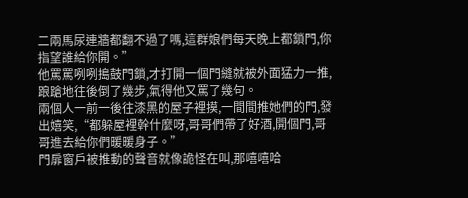二兩馬尿連牆都翻不過了嗎,這群娘們每天晚上都鎖門,你指望誰給你開。”
他罵罵咧咧搗鼓門鎖,才打開一個門縫就被外面猛力一推,踉蹌地往後倒了幾步,氣得他又罵了幾句。
兩個人一前一後往漆黑的屋子裡摸,一間間推她們的門,發出嬉笑,“都躲屋裡幹什麼呀,哥哥們帶了好酒,開個門,哥哥進去給你們暖暖身子。”
門扉窗戶被推動的聲音就像詭怪在叫,那嘻嘻哈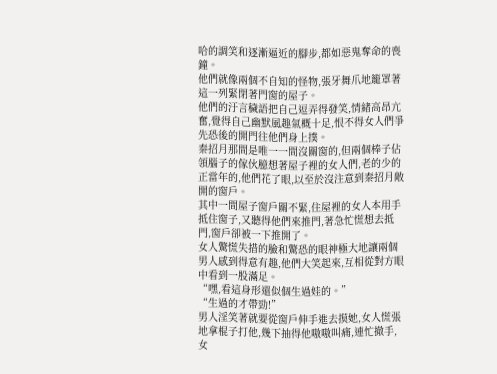哈的調笑和逐漸逼近的腳步,都如惡鬼奪命的喪鐘。
他們就像兩個不自知的怪物,張牙舞爪地籠罩著這一列緊閉著門窗的屋子。
他們的汙言穢語把自己逗弄得發笑,情緒高昂亢奮,覺得自己幽默風趣氣概十足,恨不得女人們爭先恐後的開門往他們身上撲。
秦招月那間是唯一一間沒關窗的,但兩個棒子佔領腦子的傢伙臆想著屋子裡的女人們,老的少的正當年的,他們花了眼,以至於沒注意到秦招月敞開的窗戶。
其中一間屋子窗戶關不緊,住屋裡的女人本用手抵住窗子,又聽得他們來推門,著急忙慌想去抵門,窗戶卻被一下推開了。
女人驚慌失措的臉和驚恐的眼神極大地讓兩個男人感到得意有趣,他們大笑起來,互相從對方眼中看到一股滿足。
“嘿,看這身形還似個生過娃的。”
“生過的才帶勁!”
男人淫笑著就要從窗戶伸手進去摸她,女人慌張地拿棍子打他,幾下抽得他嗷嗷叫痛,連忙撤手,女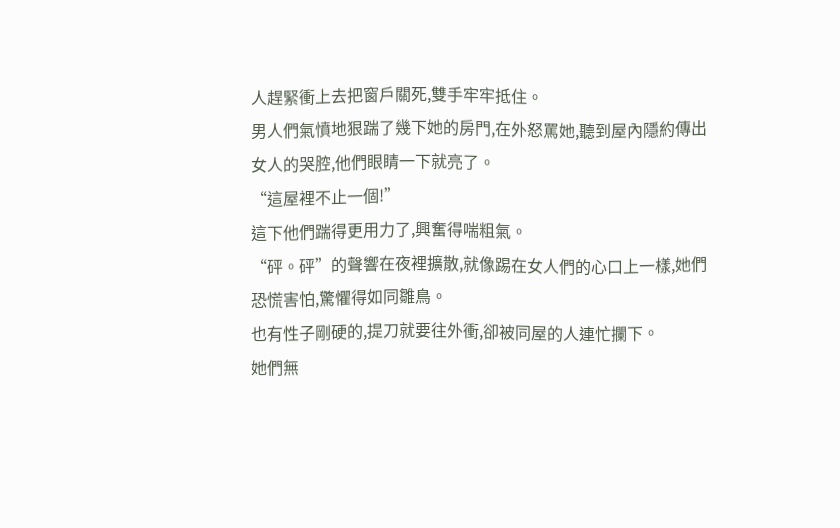人趕緊衝上去把窗戶關死,雙手牢牢抵住。
男人們氣憤地狠踹了幾下她的房門,在外怒罵她,聽到屋內隱約傳出女人的哭腔,他們眼睛一下就亮了。
“這屋裡不止一個!”
這下他們踹得更用力了,興奮得喘粗氣。
“砰。砰”的聲響在夜裡擴散,就像踢在女人們的心口上一樣,她們恐慌害怕,驚懼得如同雛鳥。
也有性子剛硬的,提刀就要往外衝,卻被同屋的人連忙攔下。
她們無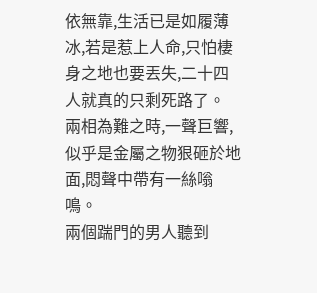依無靠,生活已是如履薄冰,若是惹上人命,只怕棲身之地也要丟失,二十四人就真的只剩死路了。
兩相為難之時,一聲巨響,似乎是金屬之物狠砸於地面,悶聲中帶有一絲嗡鳴。
兩個踹門的男人聽到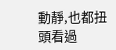動靜,也都扭頭看過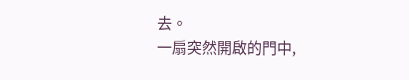去。
一扇突然開啟的門中,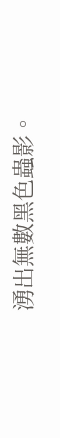湧出無數黑色蟲影。